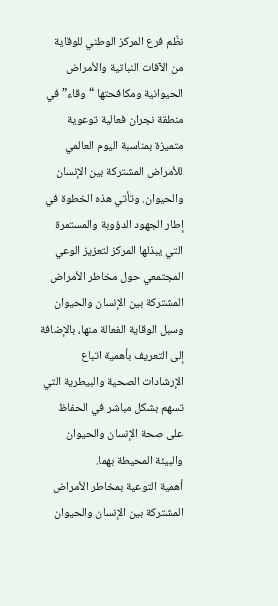نظّم فرع المركز الوطني للوقاية من الآفات النباتية والأمراض الحيوانية ومكافحتها “وقاء” في منطقة نجران فعالية توعوية متميزة بمناسبة اليوم العالمي للأمراض المشتركة بين الإنسان والحيوان. وتأتي هذه الخطوة في إطار الجهود الدؤوبة والمستمرة التي يبذلها المركز لتعزيز الوعي المجتمعي حول مخاطر الأمراض المشتركة بين الإنسان والحيوان وسبل الوقاية الفعالة منها، بالإضافة إلى التعريف بأهمية اتباع الإرشادات الصحية والبيطرية التي تسهم بشكل مباشر في الحفاظ على صحة الإنسان والحيوان والبيئة المحيطة بهما.
أهمية التوعية بمخاطر الأمراض المشتركة بين الإنسان والحيوان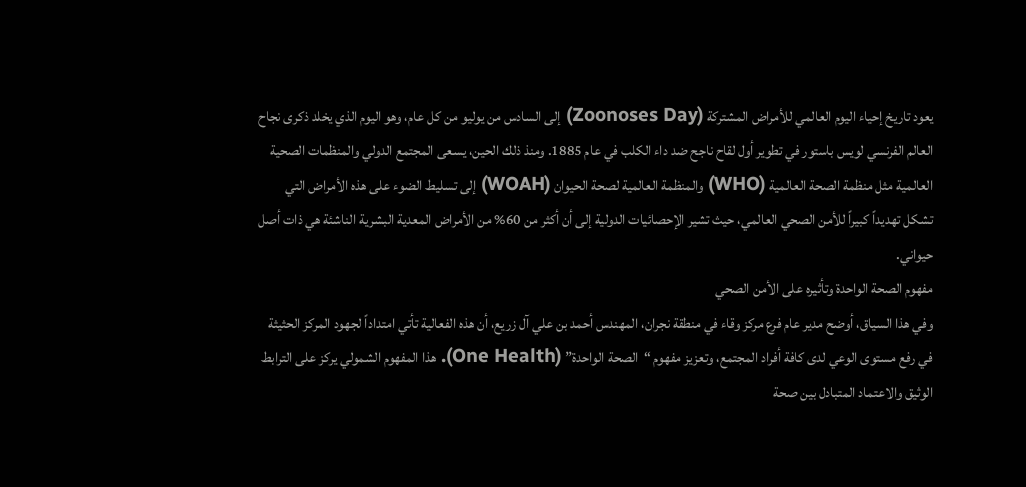يعود تاريخ إحياء اليوم العالمي للأمراض المشتركة (Zoonoses Day) إلى السادس من يوليو من كل عام، وهو اليوم الذي يخلد ذكرى نجاح العالم الفرنسي لويس باستور في تطوير أول لقاح ناجح ضد داء الكلب في عام 1885. ومنذ ذلك الحين، يسعى المجتمع الدولي والمنظمات الصحية العالمية مثل منظمة الصحة العالمية (WHO) والمنظمة العالمية لصحة الحيوان (WOAH) إلى تسليط الضوء على هذه الأمراض التي تشكل تهديداً كبيراً للأمن الصحي العالمي، حيث تشير الإحصائيات الدولية إلى أن أكثر من 60% من الأمراض المعدية البشرية الناشئة هي ذات أصل حيواني.
مفهوم الصحة الواحدة وتأثيره على الأمن الصحي
وفي هذا السياق، أوضح مدير عام فرع مركز وقاء في منطقة نجران، المهندس أحمد بن علي آل زريع، أن هذه الفعالية تأتي امتداداً لجهود المركز الحثيثة في رفع مستوى الوعي لدى كافة أفراد المجتمع، وتعزيز مفهوم “الصحة الواحدة” (One Health). هذا المفهوم الشمولي يركز على الترابط الوثيق والاعتماد المتبادل بين صحة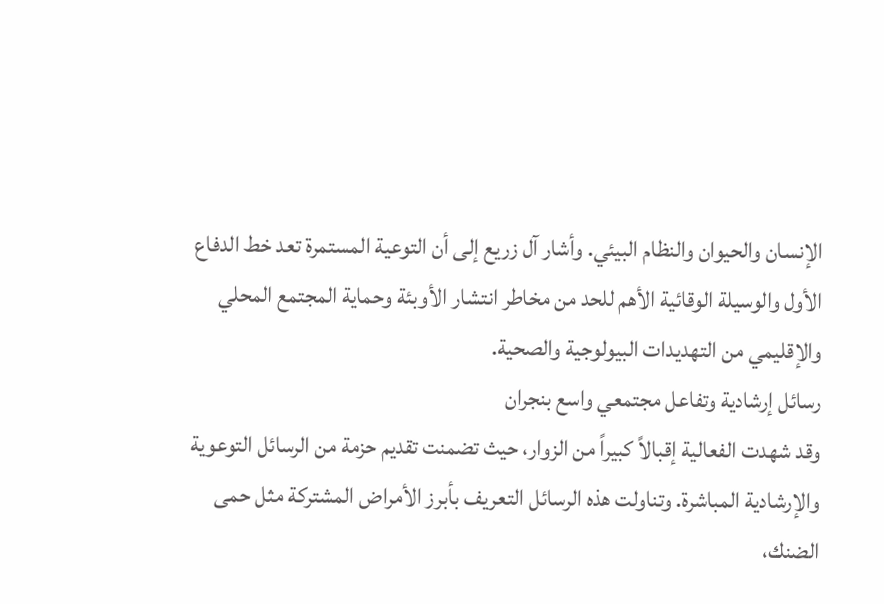الإنسان والحيوان والنظام البيئي. وأشار آل زريع إلى أن التوعية المستمرة تعد خط الدفاع الأول والوسيلة الوقائية الأهم للحد من مخاطر انتشار الأوبئة وحماية المجتمع المحلي والإقليمي من التهديدات البيولوجية والصحية.
رسائل إرشادية وتفاعل مجتمعي واسع بنجران
وقد شهدت الفعالية إقبالاً كبيراً من الزوار، حيث تضمنت تقديم حزمة من الرسائل التوعوية والإرشادية المباشرة. وتناولت هذه الرسائل التعريف بأبرز الأمراض المشتركة مثل حمى الضنك،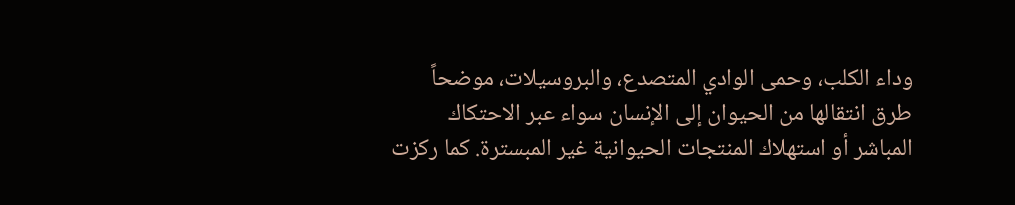وداء الكلب، وحمى الوادي المتصدع، والبروسيلات، موضحاً طرق انتقالها من الحيوان إلى الإنسان سواء عبر الاحتكاك المباشر أو استهلاك المنتجات الحيوانية غير المبسترة. كما ركزت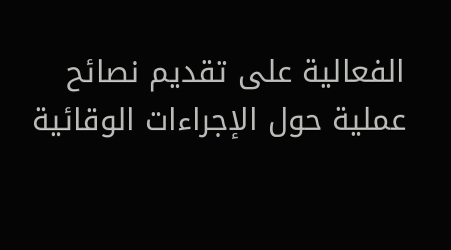الفعالية على تقديم نصائح عملية حول الإجراءات الوقائية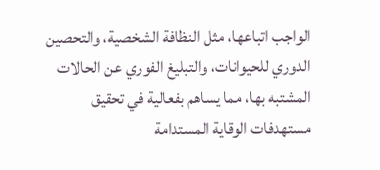الواجب اتباعها، مثل النظافة الشخصية، والتحصين الدوري للحيوانات، والتبليغ الفوري عن الحالات المشتبه بها، مما يساهم بفعالية في تحقيق مستهدفات الوقاية المستدامة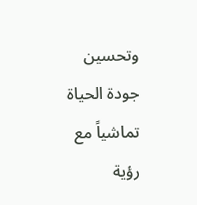وتحسين جودة الحياة تماشياً مع رؤية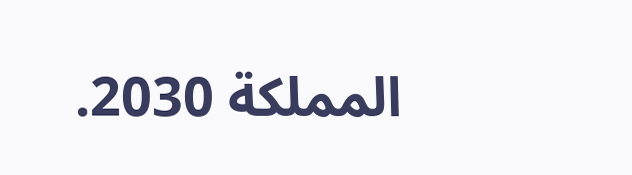المملكة 2030.